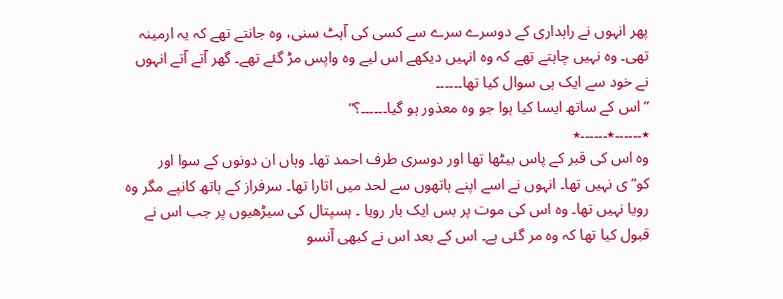پھر انہوں نے راہداری کے دوسرے سرے سے کسی کی اۤہٹ سنی، وہ جانتے تھے کہ یہ ارمینہ تھی۔ وہ نہیں چاہتے تھے کہ وہ انہیں دیکھے اس لیے وہ واپس مڑ گئے تھے۔ گھر اۤتے اۤتے انہوں نے خود سے ایک ہی سوال کیا تھا۔۔۔۔۔۔
” اس کے ساتھ ایسا کیا ہوا جو وہ معذور ہو گیا۔۔۔۔۔۔؟”
٭۔۔۔۔۔۔٭۔۔۔۔۔۔٭
وہ اس کی قبر کے پاس بیٹھا تھا اور دوسری طرف احمد تھا۔ وہاں ان دونوں کے سوا اور کو”ی نہیں تھا۔ انہوں نے اسے اپنے ہاتھوں سے لحد میں اتارا تھا۔ سرفراز کے ہاتھ کانپے مگر وہ رویا نہیں تھا۔ وہ اس کی موت پر بس ایک بار رویا ۔ ہسپتال کی سیڑھیوں پر جب اس نے قبول کیا تھا کہ وہ مر گئی ہے۔ اس کے بعد اس نے کبھی اۤنسو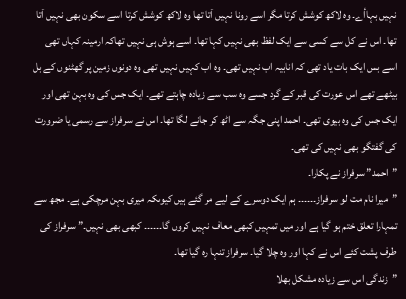نہیں بہاأے۔ وہ لاکھ کوشش کرتا مگر اسے رونا نہیں اۤتا تھا وہ لاکھ کوشش کرتا اسے سکون بھی نہیں اۤتا تھا۔ اس نے کل سے کسی سے ایک لفظ بھی نہیں کہا تھا۔ اسے ہوش ہی نہیں تھاکہ ارمینہ کہاں تھی اسے بس ایک بات یاد تھی کہ انابیہ اب نہیں تھی۔ وہ اب کہیں نہیں تھی وہ دونوں زمین پر گھٹنوں کے بل بیٹھے تھے اس عورت کی قبر کے گرد جسے وہ سب سے زیادہ چاہتے تھے۔ ایک جس کی وہ بہن تھی اور ایک جس کی وہ بیوی تھی۔ احمد اپنی جگہ سے اٹھ کر جانے لگا تھا۔ اس نے سرفراز سے رسمی یا ضرورت کی گفتگو بھی نہیں کی تھی۔
”احمد” سرفراز نے پکارا۔
”میرا نام مت لو سرفراز۔۔۔۔۔۔ ہم ایک دوسرے کے لیے مر گئے ہیں کیوںکہ میری بہن مرچکی ہے۔ مجھ سے تمہارا تعلق ختم ہو گیا ہے اور میں تمہیں کبھی معاف نہیں کروں گا۔۔۔۔۔۔ کبھی بھی نہیں۔” سرفراز کی طرف پشت کئے اس نے کہا اور وہ چلا گیا۔ سرفراز تنہا رہ گیا تھا۔
”زندگی اس سے زیادہ مشکل بھلا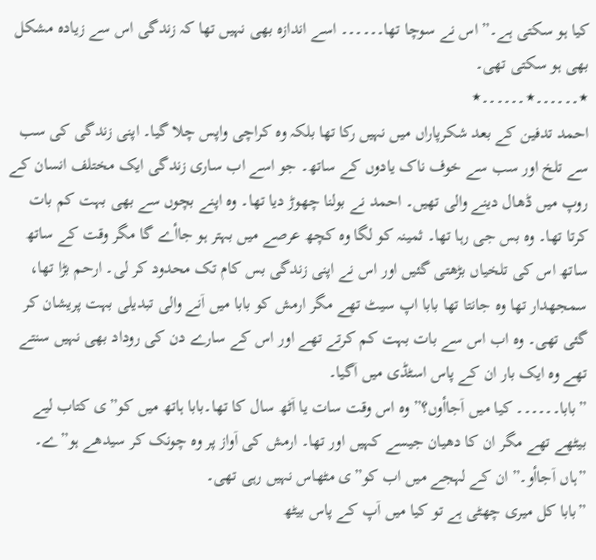کیا ہو سکتی ہے۔” اس نے سوچا تھا۔۔۔۔۔۔ اسے اندازہ بھی نہیں تھا کہ زندگی اس سے زیادہ مشکل بھی ہو سکتی تھی۔
٭۔۔۔۔۔۔٭۔۔۔۔۔۔٭
احمد تدفین کے بعد شکرپاراں میں نہیں رکا تھا بلکہ وہ کراچی واپس چلا گیا۔ اپنی زندگی کی سب سے تلخ اور سب سے خوف ناک یادوں کے ساتھ۔ جو اسے اب ساری زندگی ایک مختلف انسان کے روپ میں ڈھال دینے والی تھیں۔ احمد نے بولنا چھوڑ دیا تھا۔ وہ اپنے بچوں سے بھی بہت کم بات کرتا تھا۔ وہ بس جی رہا تھا۔ ثمینہ کو لگا وہ کچھ عرصے میں بہتر ہو جاأے گا مگر وقت کے ساتھ ساتھ اس کی تلخیاں بڑھتی گئیں اور اس نے اپنی زندگی بس کام تک محدود کر لی۔ ارحم بڑا تھا، سمجھدار تھا وہ جانتا تھا بابا اپ سیٹ تھے مگر ارمش کو بابا میں اۤنے والی تبدیلی بہت پریشان کر گئی تھی۔ وہ اب اس سے بات بہت کم کرتے تھے اور اس کے سارے دن کی روداد بھی نہیں سنتے تھے وہ ایک بار ان کے پاس اسٹڈی میں اۤگیا۔
”بابا۔۔۔۔۔۔ کیا میں اۤجاأوں؟” وہ اس وقت سات یا اۤٹھ سال کا تھا۔بابا ہاتھ میں کو”ی کتاب لیے بیٹھے تھے مگر ان کا دھیان جیسے کہیں اور تھا۔ ارمش کی اۤواز پر وہ چونک کر سیدھے ہو”ے۔
”ہاں اۤجاأو۔” ان کے لہجے میں اب کو”ی مٹھاس نہیں رہی تھی۔
”بابا کل میری چھٹی ہے تو کیا میں اۤپ کے پاس بیٹھ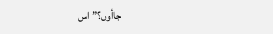جاأوں؟” اس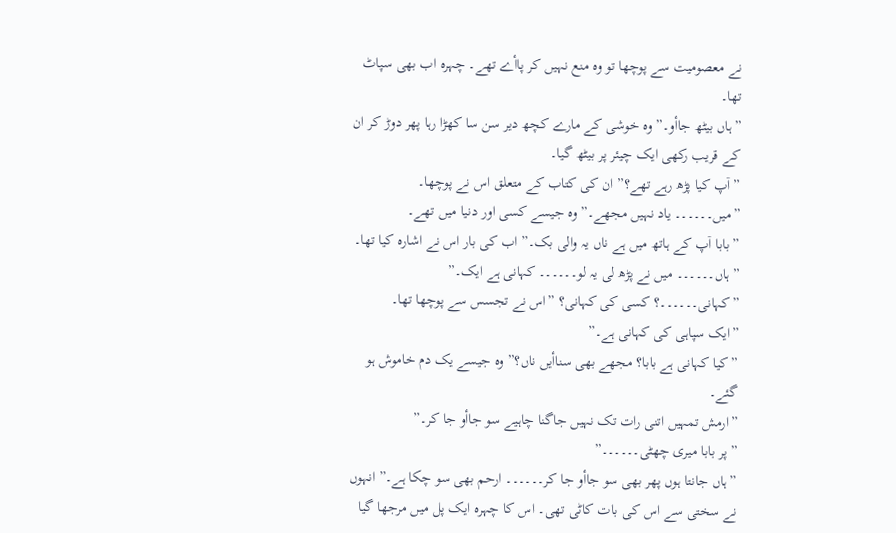نے معصومیت سے پوچھا تو وہ منع نہیں کر پاأے تھے۔ چہرہ اب بھی سپاٹ تھا۔
”ہاں بیٹھ جاأو۔” وہ خوشی کے مارے کچھ دیر سن سا کھڑا رہا پھر دوڑ کر ان کے قریب رکھی ایک چیئر پر بیٹھ گیا۔
”اۤپ کیا پڑھ رہے تھے؟” ان کی کتاب کے متعلق اس نے پوچھا۔
”میں۔۔۔۔۔۔ یاد نہیں مجھے۔” وہ جیسے کسی اور دنیا میں تھے۔
”بابا اۤپ کے ہاتھ میں ہے ناں یہ والی بک۔” اب کی بار اس نے اشارہ کیا تھا۔
”ہاں۔۔۔۔۔۔ میں نے پڑھ لی یہ لو۔۔۔۔۔۔ کہانی ہے ایک۔”
”کہانی۔۔۔۔۔۔؟ کسی کی کہانی؟ ”اس نے تجسس سے پوچھا تھا۔
”ایک سپاہی کی کہانی ہے۔”
”کیا کہانی ہے بابا؟ مجھے بھی سناأیں ناں؟” وہ جیسے یک دم خاموش ہو گئے۔
”ارمش تمہیں اتنی رات تک نہیں جاگنا چاہیے سو جاأو جا کر۔”
”پر بابا میری چھٹی۔۔۔۔۔۔”
”ہاں جانتا ہوں پھر بھی سو جاأو جا کر۔۔۔۔۔۔ ارحم بھی سو چکا ہے۔” انہوں نے سختی سے اس کی بات کاٹی تھی۔ اس کا چہرہ ایک پل میں مرجھا گیا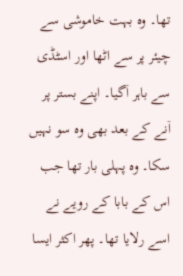تھا۔ وہ بہت خاموشی سے چیئر پر سے اٹھا اور اسٹڈی سے باہر اۤگیا۔ اپنے بستر پر اۤنے کے بعد بھی وہ سو نہیں سکا۔ وہ پہلی بار تھا جب اس کے بابا کے رویے نے اسے رلایا تھا۔ پھر اکثر ایسا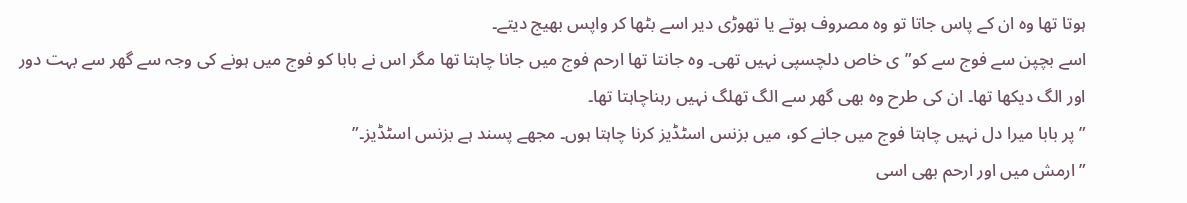ہوتا تھا وہ ان کے پاس جاتا تو وہ مصروف ہوتے یا تھوڑی دیر اسے بٹھا کر واپس بھیج دیتے۔
اسے بچپن سے فوج سے کو”ی خاص دلچسپی نہیں تھی۔ وہ جانتا تھا ارحم فوج میں جانا چاہتا تھا مگر اس نے بابا کو فوج میں ہونے کی وجہ سے گھر سے بہت دور اور الگ دیکھا تھا۔ ان کی طرح وہ بھی گھر سے الگ تھلگ نہیں رہناچاہتا تھا۔
”پر بابا میرا دل نہیں چاہتا فوج میں جانے کو، میں بزنس اسٹڈیز کرنا چاہتا ہوں۔ مجھے پسند ہے بزنس اسٹڈیز۔”
”ارمش میں اور ارحم بھی اسی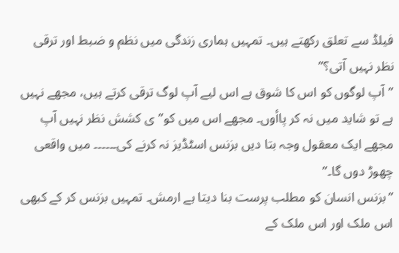فیلڈ سے تعلق رکھتے ہیں۔ تمہیں ہماری زندگی میں نظم و ضبط اور ترقی نظر نہیں اۤتی؟”
”اۤپ لوگوں کو اس کا شوق ہے اس لیے اۤپ لوگ ترقی کرتے ہیں، مجھے نہیں ہے تو شاید میں نہ کر پاأوں۔ مجھے اس میں کو”ی کشش نظر نہیں اۤپ مجھے ایک معقول وجہ بتا دیں بزنس اسٹڈیز نہ کرنے کی۔۔۔۔۔۔ میں واقعی چھوڑ دوں گا۔”
”بزنس انسان کو مطلب پرست بنا دیتا ہے ارمش۔ تمہیں بزنس کر کے کبھی اس ملک اور اس ملک کے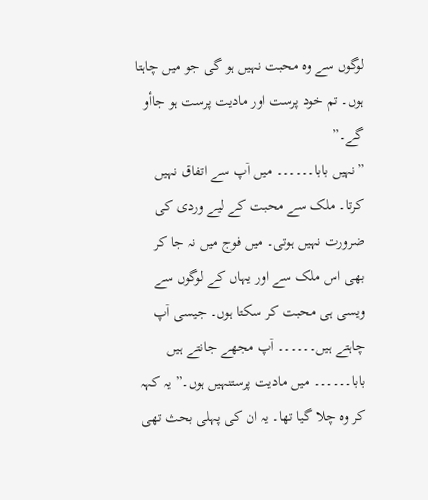لوگوں سے وہ محبت نہیں ہو گی جو میں چاہتا ہوں۔ تم خود پرست اور مادیت پرست ہو جاأو گے۔”
”نہیں بابا۔۔۔۔۔۔ میں اۤپ سے اتفاق نہیں کرتا۔ ملک سے محبت کے لیے وردی کی ضرورت نہیں ہوتی۔ میں فوج میں نہ جا کر بھی اس ملک سے اور یہاں کے لوگوں سے ویسی ہی محبت کر سکتا ہوں۔ جیسی اۤپ چاہتے ہیں۔۔۔۔۔۔ اۤپ مجھے جانتے ہیں بابا۔۔۔۔۔۔ میں مادیت پرستنہیں ہوں۔” یہ کہہ کر وہ چلا گیا تھا۔ یہ ان کی پہلی بحث تھی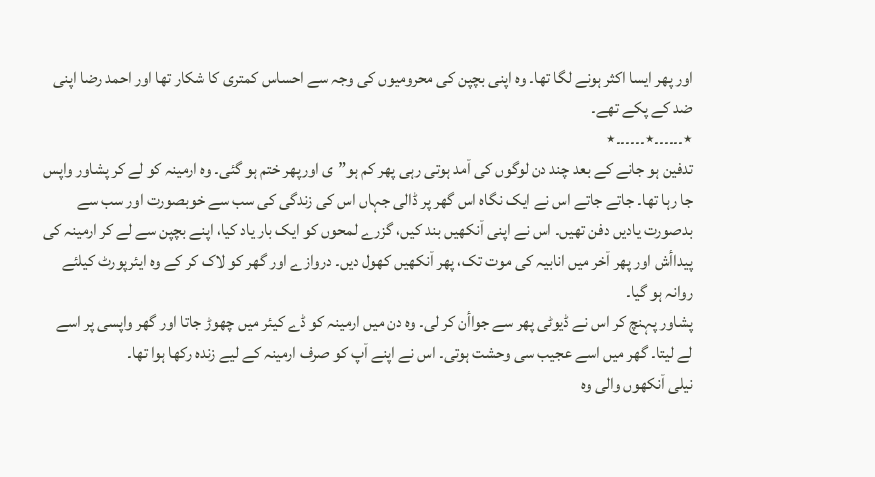اور پھر ایسا اکثر ہونے لگا تھا۔ وہ اپنی بچپن کی محرومیوں کی وجہ سے احساس کمتری کا شکار تھا اور احمد رضا اپنی ضد کے پکے تھے۔
٭۔۔۔۔۔۔٭۔۔۔۔۔۔٭
تدفین ہو جانے کے بعد چند دن لوگوں کی اۤمد ہوتی رہی پھر کم ہو”ی اورپھر ختم ہو گئی۔ وہ ارمینہ کو لے کر پشاور واپس جا رہا تھا۔ جاتے جاتے اس نے ایک نگاہ اس گھر پر ڈالی جہاں اس کی زندگی کی سب سے خوبصورت اور سب سے بدصورت یادیں دفن تھیں۔ اس نے اپنی اۤنکھیں بند کیں، گزرے لمحوں کو ایک بار یاد کیا، اپنے بچپن سے لے کر ارمینہ کی پیداأش اور پھر اۤخر میں انابیہ کی موت تک، پھر اۤنکھیں کھول دیں۔ دروازے اور گھر کو لاک کر کے وہ ایئرپورٹ کیلئے روانہ ہو گیا۔
پشاور پہنچ کر اس نے ڈیوٹی پھر سے جواأن کر لی۔ وہ دن میں ارمینہ کو ڈے کیئر میں چھوڑ جاتا اور گھر واپسی پر اسے لے لیتا۔ گھر میں اسے عجیب سی وحشت ہوتی۔ اس نے اپنے اۤپ کو صرف ارمینہ کے لیے زندہ رکھا ہوا تھا۔
نیلی اۤنکھوں والی وہ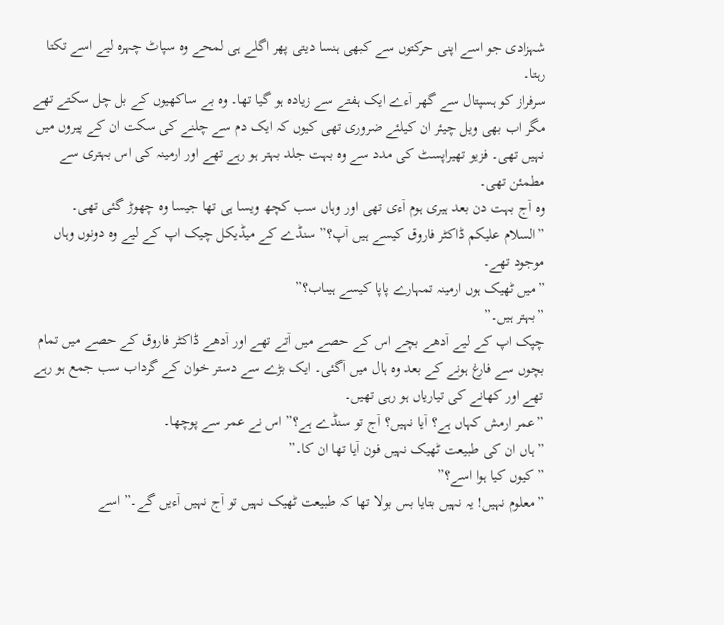شہزادی جو اسے اپنی حرکتوں سے کبھی ہنسا دیتی پھر اگلے ہی لمحے وہ سپاٹ چہرہ لیے اسے تکتا رہتا۔
سرفراز کو ہسپتال سے گھر اۤءے ایک ہفتے سے زیادہ ہو گیا تھا۔ وہ بے ساکھیوں کے بل چل سکتے تھے مگر اب بھی ویل چیئر ان کیلئے ضروری تھی کیوں کہ ایک دم سے چلنے کی سکت ان کے پیروں میں نہیں تھی۔ فزیو تھیراپسٹ کی مدد سے وہ بہت جلد بہتر ہو رہے تھے اور ارمینہ کی اس بہتری سے مطمئن تھی۔
وہ اۤج بہت دن بعد ہیری ہوم اۤءی تھی اور وہاں سب کچھ ویسا ہی تھا جیسا وہ چھوڑ گئی تھی۔
”السلام علیکم ڈاکٹر فاروق کیسے ہیں اۤپ؟” سنڈے کے میڈیکل چیک اپ کے لیے وہ دونوں وہاں موجود تھے۔
”میں ٹھیک ہوں ارمینہ تمہارے پاپا کیسے ہیںاب؟”
”بہتر ہیں۔”
چپک اپ کے لیے اۤدھے بچے اس کے حصے میں اۤتے تھے اور اۤدھے ڈاکٹر فاروق کے حصے میں تمام بچوں سے فارغ ہونے کے بعد وہ ہال میں اۤگئی۔ ایک بڑے سے دستر خوان کے گرداب سب جمع ہو رہے تھے اور کھانے کی تیاریاں ہو رہی تھیں۔
”عمر ارمش کہاں ہے؟ اۤیا نہیں؟ اۤج تو سنڈے ہے؟” اس نے عمر سے پوچھا۔
”ہاں ان کی طبیعت ٹھیک نہیں فون اۤیا تھا ان کا۔”
”کیوں کیا ہوا اسے؟”
”معلوم نہیں! یہ نہیں بتایا بس بولا تھا کہ طبیعت ٹھیک نہیں تو اۤج نہیں اۤءیں گے۔” اسے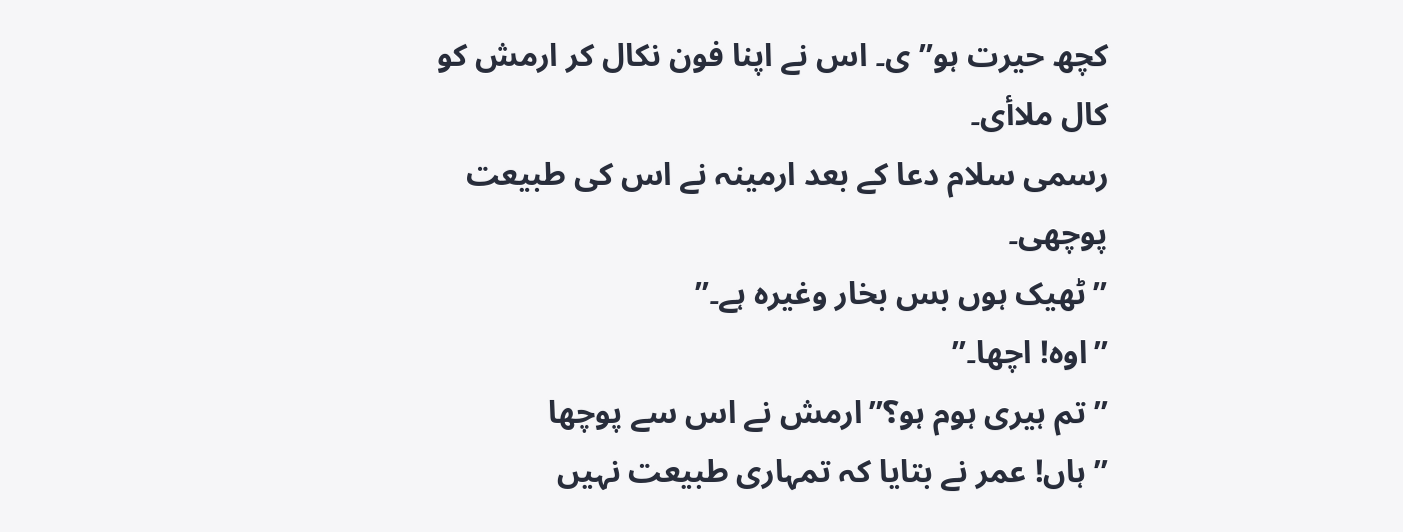کچھ حیرت ہو”ی۔ اس نے اپنا فون نکال کر ارمش کو کال ملاأی۔
رسمی سلام دعا کے بعد ارمینہ نے اس کی طبیعت پوچھی۔
”ٹھیک ہوں بس بخار وغیرہ ہے۔”
”اوہ! اچھا۔”
”تم ہیری ہوم ہو؟”ارمش نے اس سے پوچھا
”ہاں! عمر نے بتایا کہ تمہاری طبیعت نہیں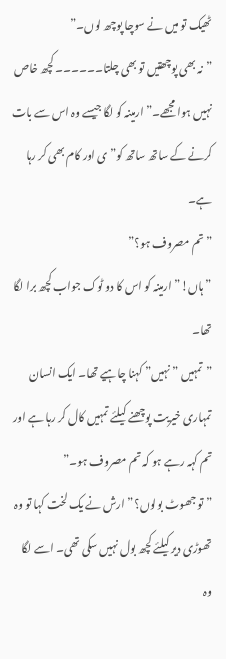ٹھیک تو میں نے سوچا پوچھ لوں۔”
”نہ بھی پوچھتیں تو بھی چلتا۔۔۔۔۔۔ کچھ خاص نہیں ہوا مجھے۔” ارمینہ کو لگا جیسے وہ اس سے بات کرنے کے ساتھ ساتھ کو”ی اور کام بھی کر رہا ہے۔
”تم مصروف ہو؟”
”ہاں!” ارمینہ کو اس کا دو ٹوک جواب کچھ برا لگا تھا۔
”تمہیں ”نہیں” کہنا چاہیے تھا۔ ایک انسان تمہاری خیریت پوچھنے کیلئے تمہیں کال کر رہا ہے اور تم کہہ رہے ہو کہ تم مصروف ہو۔”
”تو جھوٹ بولوں؟” ارش نے یک لخت کہا تو وہ تھوڑی دیر کیلئے کچھ بول نہیں سکی تھی۔ اسے لگا وہ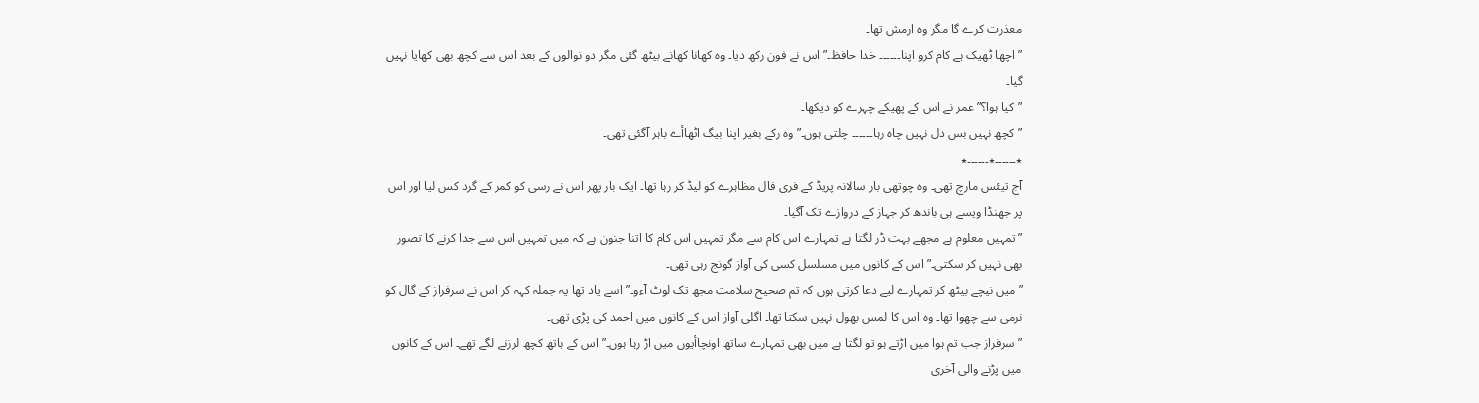معذرت کرے گا مگر وہ ارمش تھا۔
”اچھا ٹھیک ہے کام کرو اپنا۔۔۔۔۔۔ خدا حافظ۔” اس نے فون رکھ دیا۔ وہ کھانا کھانے بیٹھ گئی مگر دو نوالوں کے بعد اس سے کچھ بھی کھایا نہیں گیا۔
”کیا ہوا؟” عمر نے اس کے پھیکے چہرے کو دیکھا۔
”کچھ نہیں بس دل نہیں چاہ رہا۔۔۔۔۔۔ چلتی ہوں۔” وہ رکے بغیر اپنا بیگ اٹھاأے باہر اۤگئی تھی۔
٭۔۔۔۔۔۔٭۔۔۔۔۔۔٭
اۤج تیئس مارچ تھی۔ وہ چوتھی بار سالانہ پریڈ کے فری فال مظاہرے کو لیڈ کر رہا تھا۔ ایک بار پھر اس نے رسی کو کمر کے گرد کس لیا اور اس پر جھنڈا ویسے ہی باندھ کر جہاز کے دروازے تک اۤگیا۔
”تمہیں معلوم ہے مجھے بہت ڈر لگتا ہے تمہارے اس کام سے مگر تمہیں اس کام کا اتنا جنون ہے کہ میں تمہیں اس سے جدا کرنے کا تصور بھی نہیں کر سکتی۔” اس کے کانوں میں مسلسل کسی کی اۤواز گونج رہی تھی۔
”میں نیچے بیٹھ کر تمہارے لیے دعا کرتی ہوں کہ تم صحیح سلامت مجھ تک لوٹ اۤءو۔” اسے یاد تھا یہ جملہ کہہ کر اس نے سرفراز کے گال کو نرمی سے چھوا تھا۔ وہ اس کا لمس بھول نہیں سکتا تھا۔ اگلی اۤواز اس کے کانوں میں احمد کی پڑی تھی۔
”سرفراز جب تم ہوا میں اڑتے ہو تو لگتا ہے میں بھی تمہارے ساتھ اونچاأیوں میں اڑ رہا ہوں۔” اس کے ہاتھ کچھ لرزنے لگے تھے۔ اس کے کانوں میں پڑنے والی اۤخری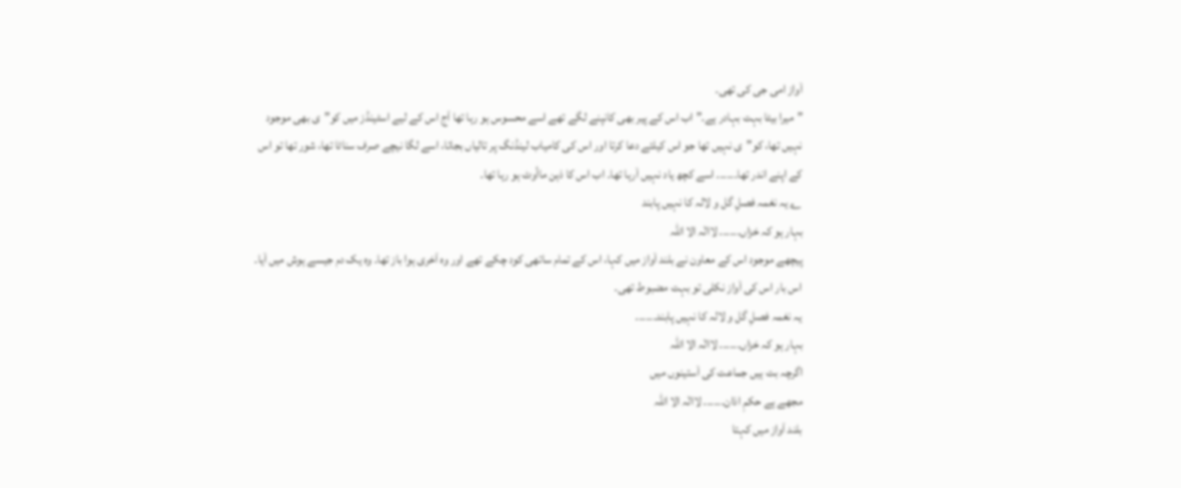اۤواز امی جی کی تھی۔
”میرا بیٹا بہت بہادر ہے۔” اب اس کے پیر بھی کانپنے لگے تھے اسے محسوس ہو رہا تھا اۤج اس کے لیے اسٹینڈز میں کو”ی بھی موجود نہیں تھا، کو”ی نہیں تھا جو اس کیلئے دعا کرتا اور اس کی کامیاب لینڈنگ پر تالیاں بجاتا، اسے لگا نیچے صرف سناٹا تھا، شور تھا تو اس کے اپنے اندر تھا۔۔۔۔۔۔ اسے کچھ یاد نہیں اۤرہا تھا۔ اب اس کا ذہن ماأوٹ ہو رہا تھا۔
؎ یہ نغمہ فصلِ گل و لالہ کا نہیں پابند
بہار ہو کہ خزاں۔۔۔۔۔۔ لاالٰہ الا اللہ
پیچھے موجود اس کے معاون نے بلند اۤواز میں کہا، اس کے تمام ساتھی کود چکے تھے اور وہ اۤخری ہوا باز تھا۔ وہ یک دم جیسے ہوش میں اۤیا۔ اس بار اس کی اۤواز نکلی تو بہت مضبوط تھی۔
یہ نغمہ فصلِ گل و لالہ کا نہیں پابند۔۔۔۔۔۔
بہار ہو کہ خزاں۔۔۔۔۔۔ لاالٰہ الا اللہ
اگرچہ بت ہیں جماعت کی اۤستینوں میں
مجھے ہے حکمِ اذان۔۔۔۔۔۔ لاالٰہ الا اللہ
بلند اۤواز میں کہتا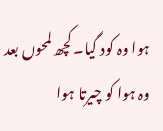ہوا وہ کود گیا۔ کچھ لمحوں بعد وہ ہوا کو چیرتا ہوا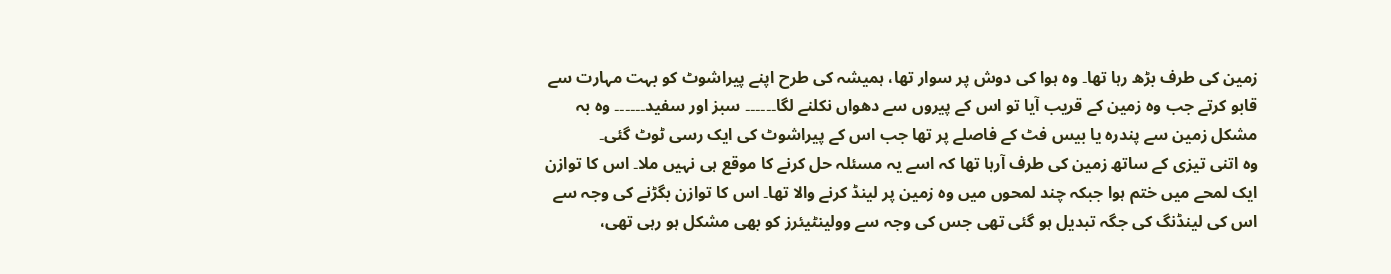زمین کی طرف بڑھ رہا تھا۔ وہ ہوا کی دوش پر سوار تھا، ہمیشہ کی طرح اپنے پیراشوٹ کو بہت مہارت سے قابو کرتے جب وہ زمین کے قریب اۤیا تو اس کے پیروں سے دھواں نکلنے لگا۔۔۔۔۔۔ سبز اور سفید۔۔۔۔۔۔ وہ بہ مشکل زمین سے پندرہ یا بیس فٹ کے فاصلے پر تھا جب اس کے پیراشوٹ کی ایک رسی ٹوٹ گئی۔
وہ اتنی تیزی کے ساتھ زمین کی طرف اۤرہا تھا کہ اسے یہ مسئلہ حل کرنے کا موقع ہی نہیں ملا۔ اس کا توازن ایک لمحے میں ختم ہوا جبکہ چند لمحوں میں وہ زمین پر لینڈ کرنے والا تھا۔ اس کا توازن بگڑنے کی وجہ سے اس کی لینڈنگ کی جگہ تبدیل ہو گئی تھی جس کی وجہ سے وولینٹیئرز کو بھی مشکل ہو رہی تھی،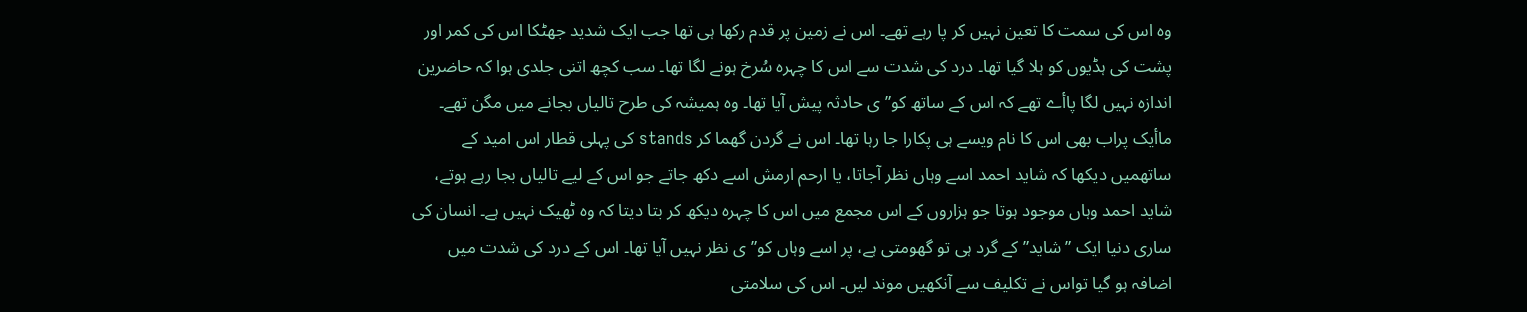وہ اس کی سمت کا تعین نہیں کر پا رہے تھے۔ اس نے زمین پر قدم رکھا ہی تھا جب ایک شدید جھٹکا اس کی کمر اور پشت کی ہڈیوں کو ہلا گیا تھا۔ درد کی شدت سے اس کا چہرہ سُرخ ہونے لگا تھا۔ سب کچھ اتنی جلدی ہوا کہ حاضرین اندازہ نہیں لگا پاأے تھے کہ اس کے ساتھ کو”ی حادثہ پیش اۤیا تھا۔ وہ ہمیشہ کی طرح تالیاں بجانے میں مگن تھے۔ ماأیک پراب بھی اس کا نام ویسے ہی پکارا جا رہا تھا۔ اس نے گردن گھما کر stands کی پہلی قطار اس امید کے ساتھمیں دیکھا کہ شاید احمد اسے وہاں نظر اۤجاتا، یا ارحم ارمش اسے دکھ جاتے جو اس کے لیے تالیاں بجا رہے ہوتے، شاید احمد وہاں موجود ہوتا جو ہزاروں کے اس مجمع میں اس کا چہرہ دیکھ کر بتا دیتا کہ وہ ٹھیک نہیں ہے۔ انسان کی ساری دنیا ایک ”شاید” کے گرد ہی تو گھومتی ہے، پر اسے وہاں کو”ی نظر نہیں اۤیا تھا۔ اس کے درد کی شدت میں اضافہ ہو گیا تواس نے تکلیف سے اۤنکھیں موند لیں۔ اس کی سلامتی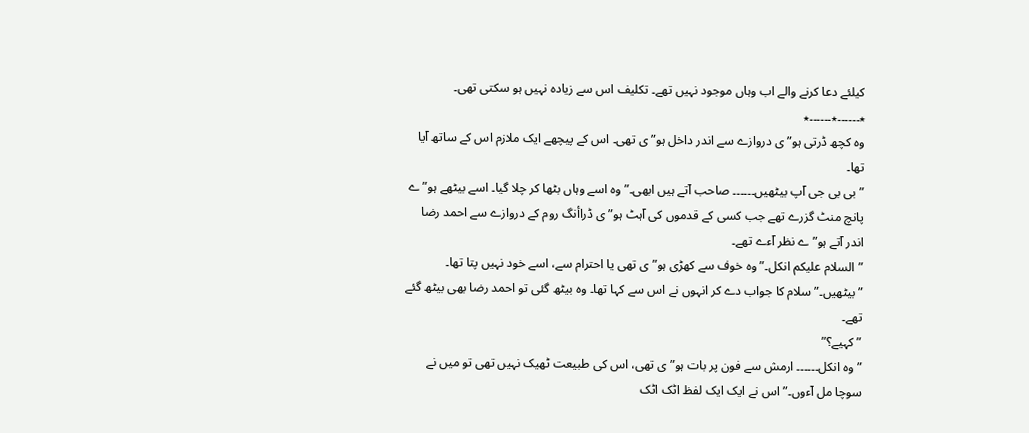کیلئے دعا کرنے والے اب وہاں موجود نہیں تھے۔ تکلیف اس سے زیادہ نہیں ہو سکتی تھی۔
٭۔۔۔۔۔۔٭۔۔۔۔۔۔٭
وہ کچھ ڈرتی ہو”ی دروازے سے اندر داخل ہو”ی تھی۔ اس کے پیچھے ایک ملازم اس کے ساتھ اۤیا تھا۔
”بی بی جی اۤپ بیٹھیں۔۔۔۔۔۔ صاحب اۤتے ہیں ابھی۔” وہ اسے وہاں بٹھا کر چلا گیا۔ اسے بیٹھے ہو”ے پانچ منٹ گزرے تھے جب کسی کے قدموں کی اۤہٹ ہو”ی ڈراأنگ روم کے دروازے سے احمد رضا اندر اۤتے ہو”ے نظر اۤءے تھے۔
”السلام علیکم انکل۔” وہ خوف سے کھڑی ہو”ی تھی یا احترام سے، اسے خود نہیں پتا تھا۔
”بیٹھیں۔” سلام کا جواب دے کر انہوں نے اس سے کہا تھا۔ وہ بیٹھ گئی تو احمد رضا بھی بیٹھ گئے تھے۔
”کہیے؟”
”وہ انکل۔۔۔۔۔۔ ارمش سے فون پر بات ہو”ی تھی، اس کی طبیعت ٹھیک نہیں تھی تو میں نے سوچا مل اۤءوں۔” اس نے ایک ایک لفظ اٹک اٹک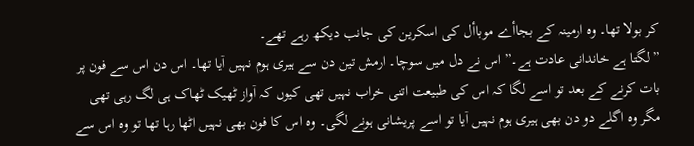کر بولا تھا۔ وہ ارمینہ کے بجاأے موباأل کی اسکرین کی جانب دیکھ رہے تھے۔
”لگتا ہے خاندانی عادت ہے۔” اس نے دل میں سوچا۔ ارمش تین دن سے ہیری ہوم نہیں اۤیا تھا۔ اس دن اس سے فون پر بات کرنے کے بعد تو اسے لگا کہ اس کی طبیعت اتنی خراب نہیں تھی کیوں کہ اۤواز ٹھیک ٹھاک ہی لگ رہی تھی مگر وہ اگلے دو دن بھی ہیری ہوم نہیں اۤیا تو اسے پریشانی ہونے لگی۔ وہ اس کا فون بھی نہیں اٹھا رہا تھا تو وہ اس سے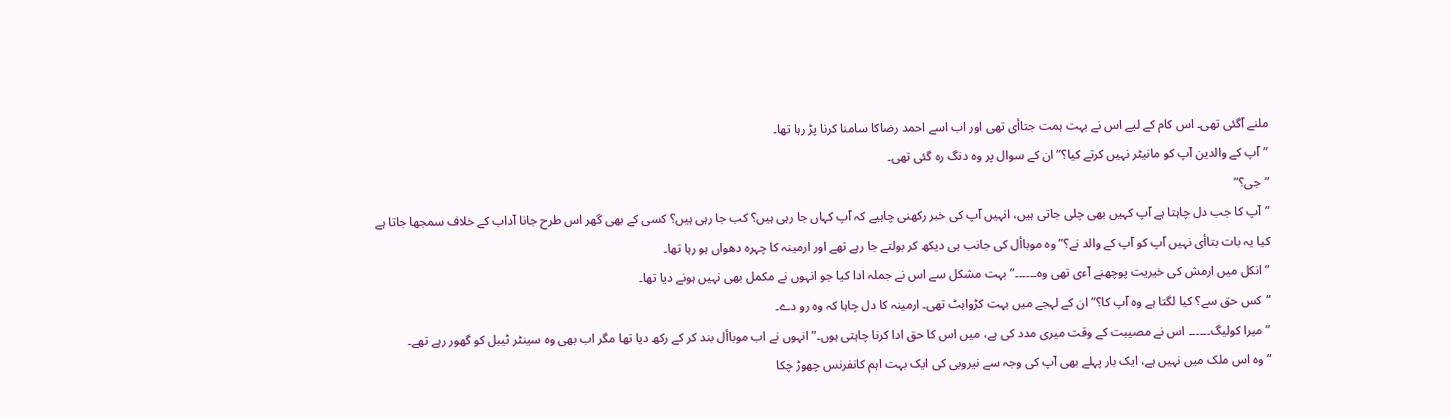ملنے اۤگئی تھی۔ اس کام کے لیے اس نے بہت ہمت جتاأی تھی اور اب اسے احمد رضاکا سامنا کرنا پڑ رہا تھا۔
”اۤپ کے والدین اۤپ کو مانیٹر نہیں کرتے کیا؟” ان کے سوال پر وہ دنگ رہ گئی تھی۔
”جی؟”
”اۤپ کا جب دل چاہتا ہے اۤپ کہیں بھی چلی جاتی ہیں، انہیں اۤپ کی خبر رکھنی چاہیے کہ اۤپ کہاں جا رہی ہیں؟ کب جا رہی ہیں؟ کسی کے بھی گھر اس طرح جانا اۤداب کے خلاف سمجھا جاتا ہے کیا یہ بات بتاأی نہیں اۤپ کو اۤپ کے والد نے؟” وہ موباأل کی جانب ہی دیکھ کر بولتے جا رہے تھے اور ارمینہ کا چہرہ دھواں ہو رہا تھا۔
”انکل میں ارمش کی خیریت پوچھنے اۤءی تھی وہ۔۔۔۔۔۔” بہت مشکل سے اس نے جملہ ادا کیا جو انہوں نے مکمل بھی نہیں ہونے دیا تھا۔
”کس حق سے؟ کیا لگتا ہے وہ اۤپ کا؟” ان کے لہجے میں بہت کڑواہٹ تھی۔ ارمینہ کا دل چاہا کہ وہ رو دے۔
”میرا کولیگ۔۔۔۔۔۔ اس نے مصیبت کے وقت میری مدد کی ہے، میں اس کا حق ادا کرنا چاہتی ہوں۔” انہوں نے اب موباأل بند کر کے رکھ دیا تھا مگر اب بھی وہ سینٹر ٹیبل کو گھور رہے تھے۔
”وہ اس ملک میں نہیں ہے، ایک بار پہلے بھی اۤپ کی وجہ سے نیروبی کی ایک بہت اہم کانفرنس چھوڑ چکا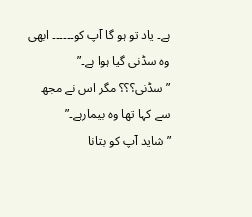ہے۔ یاد تو ہو گا اۤپ کو۔۔۔۔۔۔ ابھی وہ سڈنی گیا ہوا ہے۔”
”سڈنی؟؟؟ مگر اس نے مجھ سے کہا تھا وہ بیمارہے۔”
”شاید اۤپ کو بتانا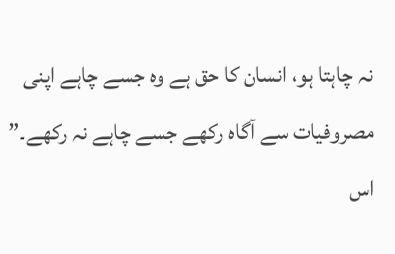نہ چاہتا ہو، انسان کا حق ہے وہ جسے چاہے اپنی مصروفیات سے اۤگاہ رکھے جسے چاہے نہ رکھے۔” اس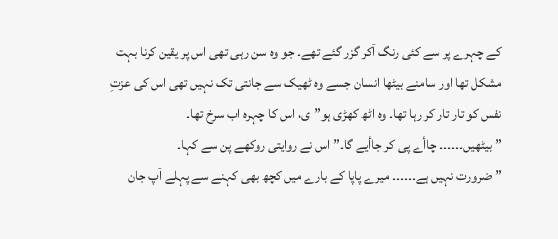کے چہرے پر سے کئی رنگ اۤکر گزر گئے تھے۔ جو وہ سن رہی تھی اس پر یقین کرنا بہت مشکل تھا اور سامنے بیٹھا انسان جسے وہ ٹھیک سے جانتی تک نہیں تھی اس کی عزتِ نفس کو تار تار کر رہا تھا۔ وہ اٹھ کھڑی ہو”ی، اس کا چہرہ اب سرخ تھا۔
”بیٹھیں۔۔۔۔۔۔ چاأے پی کر جاأیے گا۔” اس نے روایتی روکھے پن سے کہا۔
”ضرورت نہیں ہے۔۔۔۔۔۔ میرے پاپا کے بارے میں کچھ بھی کہنے سے پہلے اۤپ جان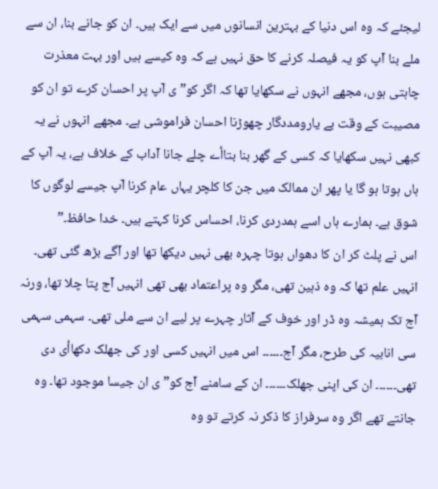لیجئے کہ وہ اس دنیا کے بہترین انسانوں میں سے ایک ہیں۔ ان کو جانے بنا، ان سے ملے بنا اۤپ کو یہ فیصلہ کرنے کا حق نہیں ہے کہ وہ کیسے ہیں اور بہت معذرت چاہتی ہوں، مجھے انہوں نے سکھایا تھا کہ اگر کو”ی اۤپ پر احسان کرے تو ان کو مصیبت کے وقت بے یارومددگار چھوڑنا احسان فراموشی ہے۔ مجھے انہوں نے یہ کبھی نہیں سکھایا کہ کسی کے گھر بنا بتاأے چلے جانا اۤداب کے خلاف ہے، یہ اۤپ کے ہاں ہوتا ہو گا یا پھر ان ممالک میں جن کا کلچر یہاں عام کرنا اۤپ جیسے لوگوں کا شوق ہے۔ ہمارے ہاں اسے ہمدردی کرنا، احساس کرنا کہتے ہیں۔ خدا حافظ۔”
اس نے پلٹ کر ان کا دھواں ہوتا چہرہ بھی نہیں دیکھا تھا اور اۤگے بڑھ گئی تھی۔ انہیں علم تھا کہ وہ ذہین تھی، مگر وہ پراعتماد بھی تھی انہیں اۤج پتا چلا تھا، ورنہ اۤج تک ہمیشہ وہ ڈر اور خوف کے اۤثار چہرے پر لیے ان سے ملی تھی۔ سہمی سہمی سی انابیہ کی طرح، مگر اۤج۔۔۔۔۔۔ اس میں انہیں کسی اور کی جھلک دکھاأی دی تھی۔۔۔۔۔۔ ان کی اپنی جھلک۔۔۔۔۔۔ ان کے سامنے اۤج کو”ی ان جیسا موجود تھا۔ وہ جانتے تھے اگر وہ سرفراز کا ذکر نہ کرتے تو وہ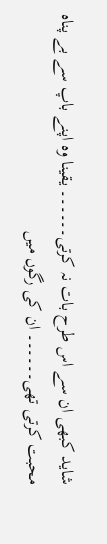شاید کبھی ان سے اس طرح بات نہ کرتی۔۔۔۔۔۔ یقینا وہ اپنے باپ سے بے پناہ محبت کرتی تھی۔۔۔۔۔۔ ان کی رگوں میں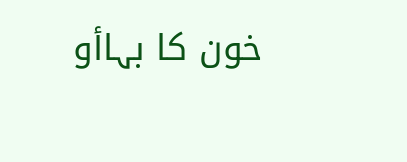خون کا بہاأو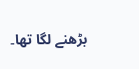بڑھنے لگا تھا۔